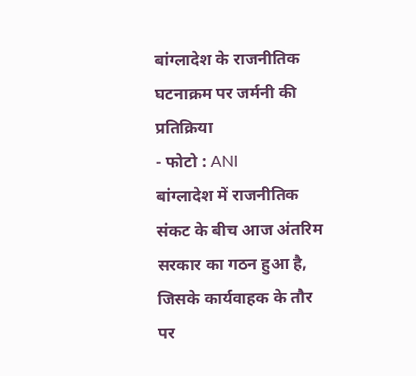बांग्लादेश के राजनीतिक घटनाक्रम पर जर्मनी की प्रतिक्रिया
- फोटो : ANI
बांग्लादेश में राजनीतिक संकट के बीच आज अंतरिम सरकार का गठन हुआ है, जिसके कार्यवाहक के तौर पर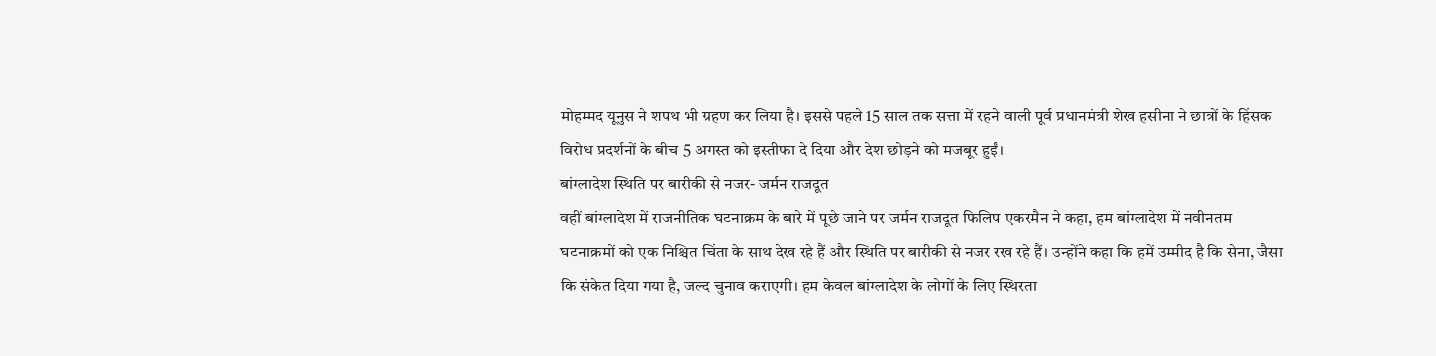मोहम्मद यूनुस ने शपथ भी ग्रहण कर लिया है। इससे पहले 15 साल तक सत्ता में रहने वाली पूर्व प्रधानमंत्री शेख हसीना ने छात्रों के हिंसक विरोध प्रदर्शनों के बीच 5 अगस्त को इस्तीफा दे दिया और देश छोड़ने को मजबूर हुईं।
बांग्लादेश स्थिति पर बारीकी से नजर- जर्मन राजदूत
वहीं बांग्लादेश में राजनीतिक घटनाक्रम के बारे में पूछे जाने पर जर्मन राजदूत फिलिप एकरमैन ने कहा, हम बांग्लादेश में नवीनतम घटनाक्रमों को एक निश्चित चिंता के साथ देख रहे हैं और स्थिति पर बारीकी से नजर रख रहे हैं। उन्होंने कहा कि हमें उम्मीद है कि सेना, जैसा कि संकेत दिया गया है, जल्द चुनाव कराएगी। हम केवल बांग्लादेश के लोगों के लिए स्थिरता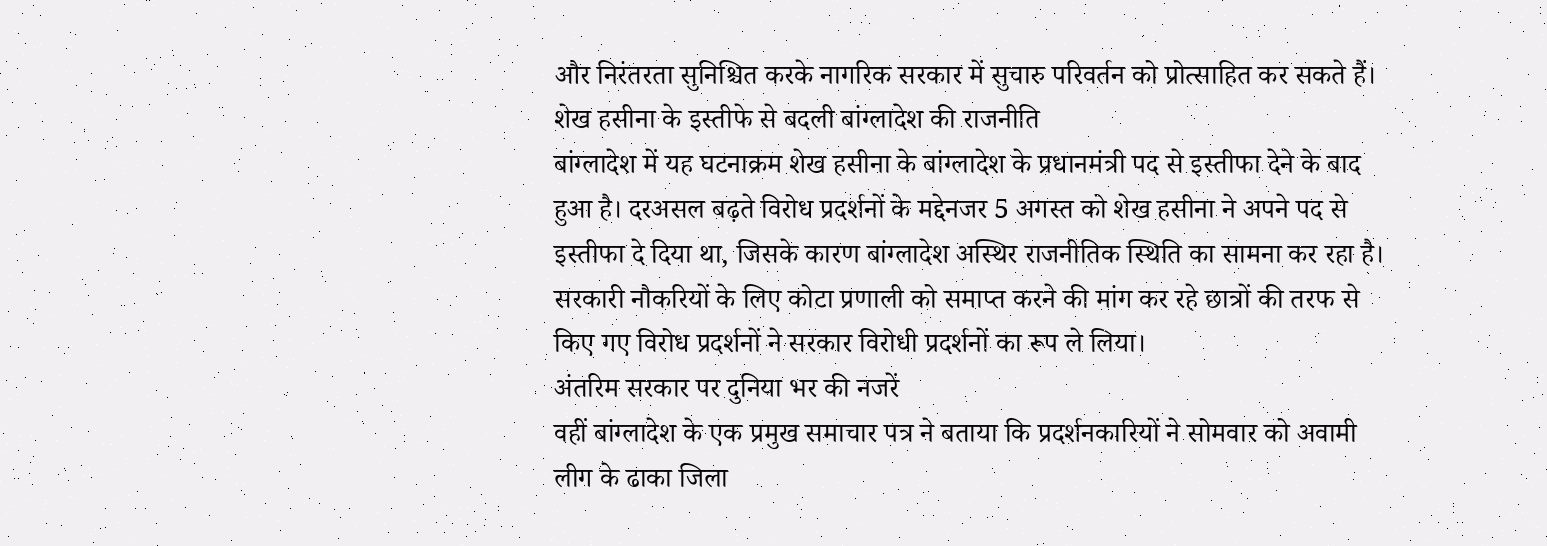और निरंतरता सुनिश्चित करके नागरिक सरकार में सुचारु परिवर्तन को प्रोत्साहित कर सकते हैं।
शेख हसीना के इस्तीफे से बदली बांग्लादेश की राजनीति
बांग्लादेश में यह घटनाक्रम शेख हसीना के बांग्लादेश के प्रधानमंत्री पद से इस्तीफा देने के बाद हुआ है। दरअसल बढ़ते विरोध प्रदर्शनों के मद्देनजर 5 अगस्त को शेख हसीना ने अपने पद से इस्तीफा दे दिया था, जिसके कारण बांग्लादेश अस्थिर राजनीतिक स्थिति का सामना कर रहा है। सरकारी नौकरियों के लिए कोटा प्रणाली को समाप्त करने की मांग कर रहे छात्रों की तरफ से किए गए विरोध प्रदर्शनों ने सरकार विरोधी प्रदर्शनों का रूप ले लिया।
अंतरिम सरकार पर दुनिया भर की नजरें
वहीं बांग्लादेश के एक प्रमुख समाचार पत्र ने बताया कि प्रदर्शनकारियों ने सोमवार को अवामी लीग के ढाका जिला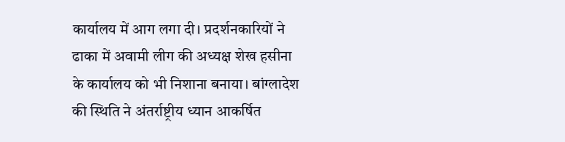कार्यालय में आग लगा दी। प्रदर्शनकारियों ने ढाका में अवामी लीग की अध्यक्ष शेख हसीना के कार्यालय को भी निशाना बनाया। बांग्लादेश की स्थिति ने अंतर्राष्ट्रीय ध्यान आकर्षित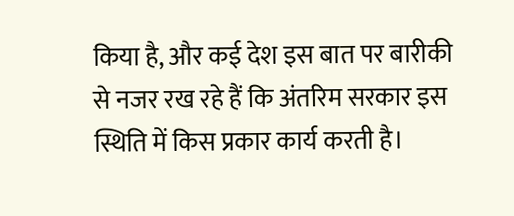किया है, और कई देश इस बात पर बारीकी से नजर रख रहे हैं कि अंतरिम सरकार इस स्थिति में किस प्रकार कार्य करती है।